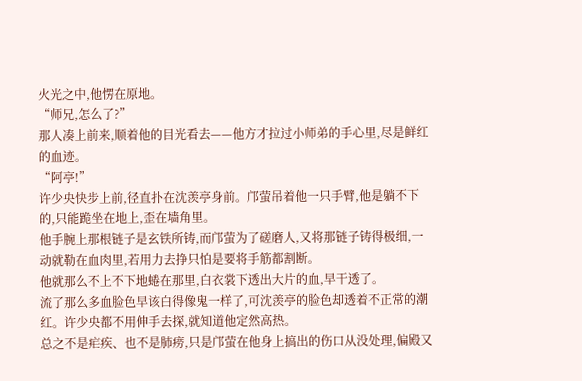火光之中,他愣在原地。
“师兄,怎么了?”
那人凑上前来,顺着他的目光看去——他方才拉过小师弟的手心里,尽是鲜红的血迹。
“阿亭!”
许少央快步上前,径直扑在沈羡亭身前。邝萤吊着他一只手臂,他是躺不下的,只能跪坐在地上,歪在墙角里。
他手腕上那根链子是玄铁所铸,而邝萤为了磋磨人,又将那链子铸得极细,一动就勒在血肉里,若用力去挣只怕是要将手筋都割断。
他就那么不上不下地蜷在那里,白衣裳下透出大片的血,早干透了。
流了那么多血脸色早该白得像鬼一样了,可沈羡亭的脸色却透着不正常的潮红。许少央都不用伸手去探,就知道他定然高热。
总之不是疟疾、也不是肺痨,只是邝萤在他身上搞出的伤口从没处理,偏殿又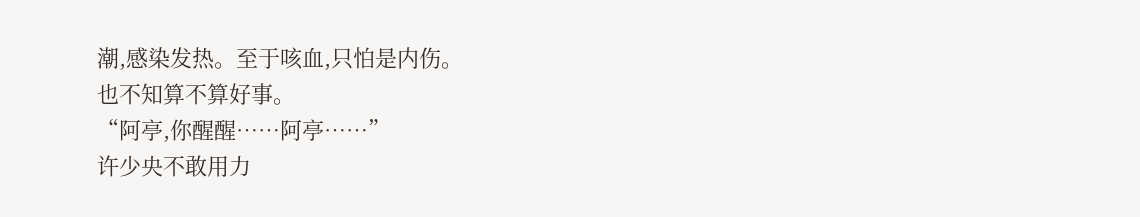潮,感染发热。至于咳血,只怕是内伤。
也不知算不算好事。
“阿亭,你醒醒……阿亭……”
许少央不敢用力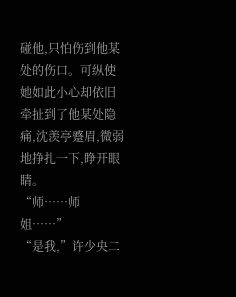碰他,只怕伤到他某处的伤口。可纵使她如此小心却依旧牵扯到了他某处隐痛,沈羡亭蹙眉,微弱地挣扎一下,睁开眼睛。
“师……师姐……”
“是我,”许少央二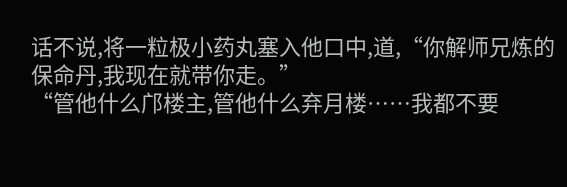话不说,将一粒极小药丸塞入他口中,道,“你解师兄炼的保命丹,我现在就带你走。”
“管他什么邝楼主,管他什么弃月楼……我都不要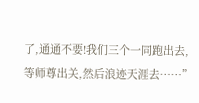了,通通不要!我们三个一同跑出去,等师尊出关,然后浪迹天涯去……”